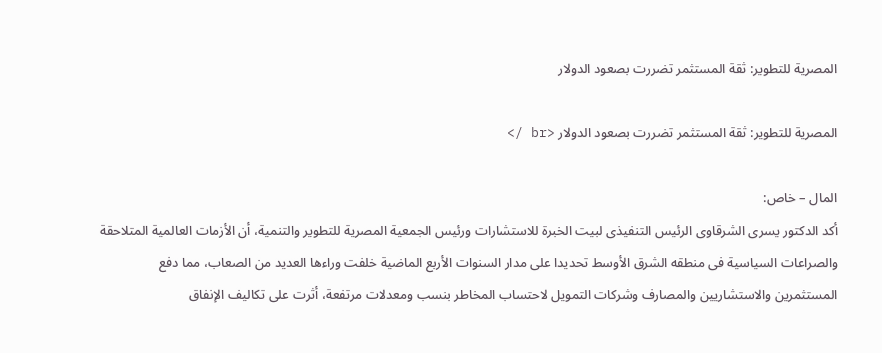المصرية للتطوير: ثقة المستثمر تضررت بصعود الدولار

المصرية للتطوير: ثقة المستثمر تضررت بصعود الدولار <br />

المال – خاص:
أكد الدكتور يسرى الشرقاوى الرئيس التنفيذى لبيت الخبرة للاستشارات ورئيس الجمعية المصرية للتطوير والتنمية، أن الأزمات العالمية المتلاحقة والصراعات السياسية فى منطقه الشرق الأوسط تحديدا على مدار السنوات الأربع الماضية خلفت وراءها العديد من الصعاب، مما دفع المستثمرين والاستشاريين والمصارف وشركات التمويل لاحتساب المخاطر بنسب ومعدلات مرتفعة، أثرت على تكاليف الإنفاق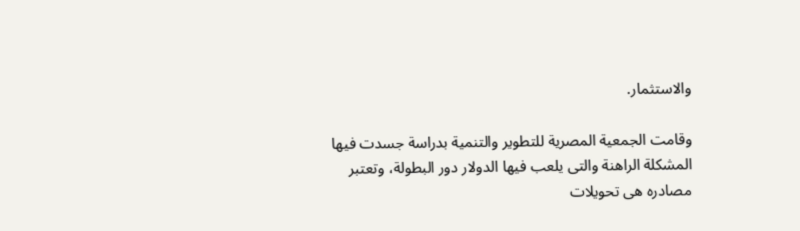والاستثمار.

وقامت الجمعية المصرية للتطوير والتنمية بدراسة جسدت فيها المشكلة الراهنة والتى يلعب فيها الدولار دور البطولة، وتعتبر مصادره هى تحويلات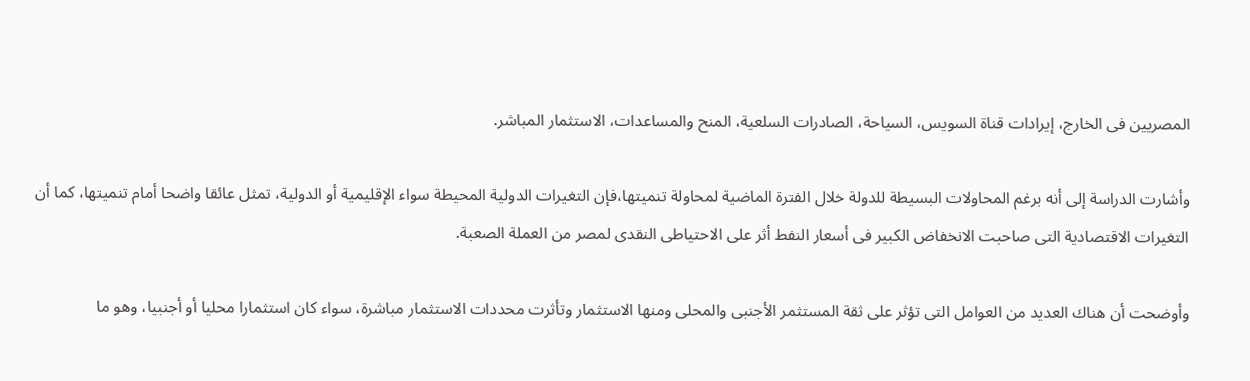المصريين فى الخارج، إيرادات قناة السويس، السياحة، الصادرات السلعية، المنح والمساعدات، الاستثمار المباشر.

وأشارت الدراسة إلى أنه برغم المحاولات البسيطة للدولة خلال الفترة الماضية لمحاولة تنميتها،فإن التغيرات الدولية المحيطة سواء الإقليمية أو الدولية، تمثل عائقا واضحا أمام تنميتها، كما أن التغيرات الاقتصادية التى صاحبت الانخفاض الكبير فى أسعار النفط أثر على الاحتياطى النقدى لمصر من العملة الصعبة.

وأوضحت أن هناك العديد من العوامل التى تؤثر على ثقة المستثمر الأجنبى والمحلى ومنها الاستثمار وتأثرت محددات الاستثمار مباشرة، سواء كان استثمارا محليا أو أجنبيا، وهو ما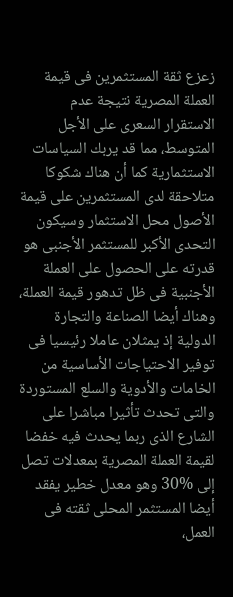زعزع ثقة المستثمرين فى قيمة العملة المصرية نتيجة عدم الاستقرار السعرى على الأجل المتوسط، مما قد يربك السياسات الاستثمارية كما أن هناك شكوكا متلاحقة لدى المستثمرين على قيمة الأصول محل الاستثمار وسيكون التحدى الأكبر للمستثمر الأجنبى هو قدرته على الحصول على العملة الأجنبية فى ظل تدهور قيمة العملة، وهناك أيضا الصناعة والتجارة الدولية إذ يمثلان عاملا رئيسيا فى توفير الاحتياجات الأساسية من الخامات والأدوية والسلع المستوردة والتى تحدث تأثيرا مباشرا على الشارع الذى ربما يحدث فيه خفضا لقيمة العملة المصرية بمعدلات تصل إلى %30 وهو معدل خطير يفقد أيضا المستثمر المحلى ثقته فى العمل،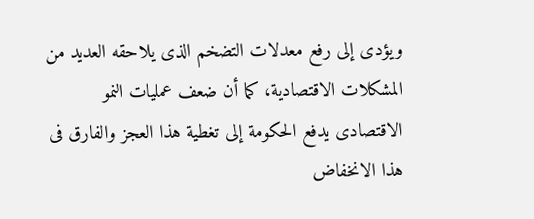ويؤدى إلى رفع معدلات التضخم الذى يلاحقه العديد من المشكلات الاقتصادية، كما أن ضعف عمليات النمو الاقتصادى يدفع الحكومة إلى تغطية هذا العجز والفارق فى هذا الانخفاض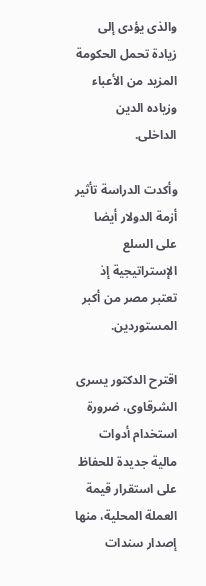والذى يؤدى إلى زيادة تحمل الحكومة المزيد من الأعباء وزياده الدين الداخلى.

وأكدت الدراسة تأثير أزمة الدولار أيضا على السلع الإستراتيجية إذ تعتبر مصر من أكبر المستوردين.

اقترح الدكتور يسرى الشرقاوى، ضرورة استخدام أدوات مالية جديدة للحفاظ على استقرار قيمة العملة المحلية، منها إصدار سندات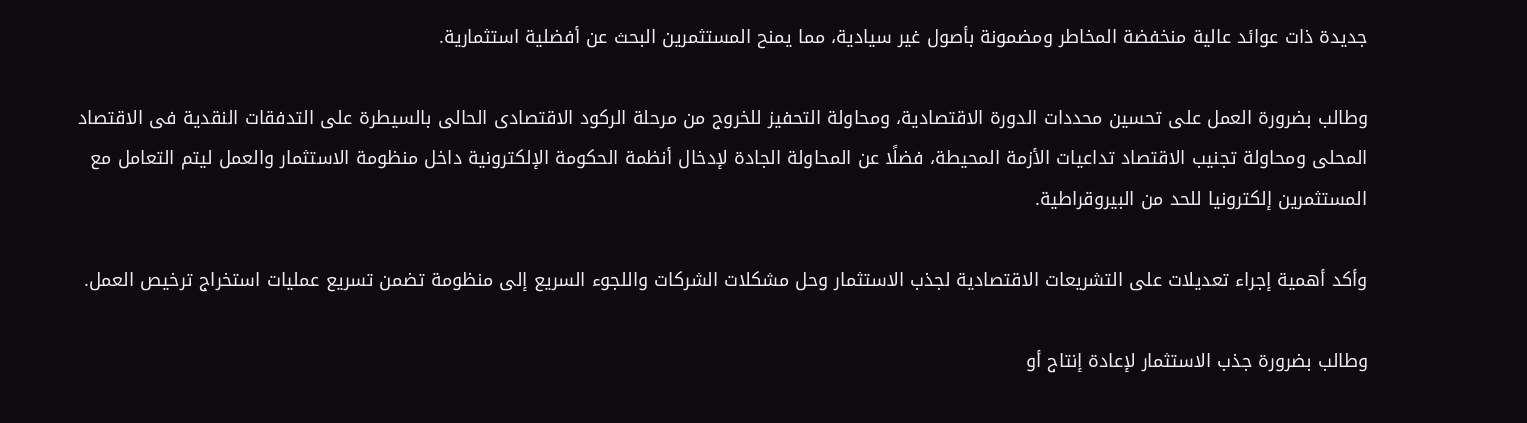جديدة ذات عوائد عالية منخفضة المخاطر ومضمونة بأصول غير سيادية، مما يمنح المستثمرين البحث عن أفضلية استثمارية.

وطالب بضرورة العمل على تحسين محددات الدورة الاقتصادية، ومحاولة التحفيز للخروج من مرحلة الركود الاقتصادى الحالى بالسيطرة على التدفقات النقدية فى الاقتصاد المحلى ومحاولة تجنيب الاقتصاد تداعيات الأزمة المحيطة، فضلًا عن المحاولة الجادة لإدخال أنظمة الحكومة الإلكترونية داخل منظومة الاستثمار والعمل ليتم التعامل مع المستثمرين إلكترونيا للحد من البيروقراطية.

وأكد أهمية إجراء تعديلات على التشريعات الاقتصادية لجذب الاستثمار وحل مشكلات الشركات واللجوء السريع إلى منظومة تضمن تسريع عمليات استخراج ترخيص العمل.

وطالب بضرورة جذب الاستثمار لإعادة إنتاج أو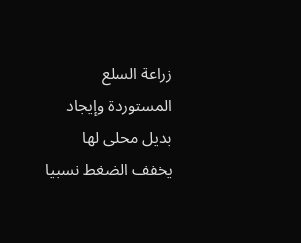زراعة السلع المستوردة وإيجاد بديل محلى لها يخفف الضغط نسبيا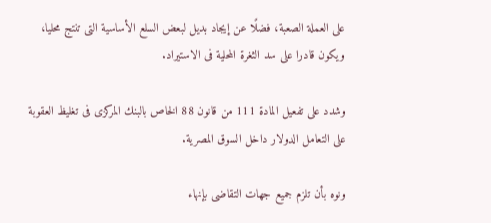على العملة الصعبة، فضلًا عن إيجاد بديل لبعض السلع الأساسية التى تنتج محليا، ويكون قادرا على سد الثغرة المحلية فى الاستيراد.

وشدد على تفعيل المادة 111 من قانون 88 الخاص بالبنك المركزى فى تغليظ العقوبة على التعامل الدولار داخل السوق المصرية.

ونوه بأن تلزم جميع جهات التقاضى بإنهاء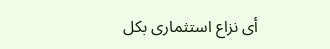أى نزاع استثمارى بكل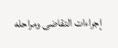إجراءات التقاضى ومراحله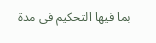بما فيها التحكيم فى مدة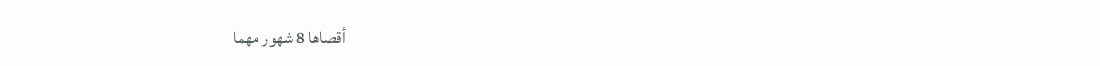أقصاها 8 شهور مهما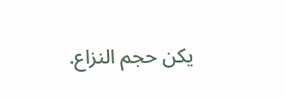يكن حجم النزاع.